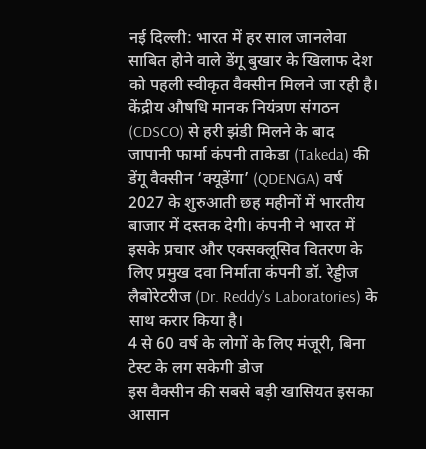नई दिल्ली: भारत में हर साल जानलेवा साबित होने वाले डेंगू बुखार के खिलाफ देश को पहली स्वीकृत वैक्सीन मिलने जा रही है। केंद्रीय औषधि मानक नियंत्रण संगठन (CDSCO) से हरी झंडी मिलने के बाद जापानी फार्मा कंपनी ताकेडा (Takeda) की डेंगू वैक्सीन ‘क्यूडेंगा’ (QDENGA) वर्ष 2027 के शुरुआती छह महीनों में भारतीय बाजार में दस्तक देगी। कंपनी ने भारत में इसके प्रचार और एक्सक्लूसिव वितरण के लिए प्रमुख दवा निर्माता कंपनी डॉ. रेड्डीज लैबोरेटरीज (Dr. Reddy’s Laboratories) के साथ करार किया है।
4 से 60 वर्ष के लोगों के लिए मंजूरी, बिना टेस्ट के लग सकेगी डोज
इस वैक्सीन की सबसे बड़ी खासियत इसका आसान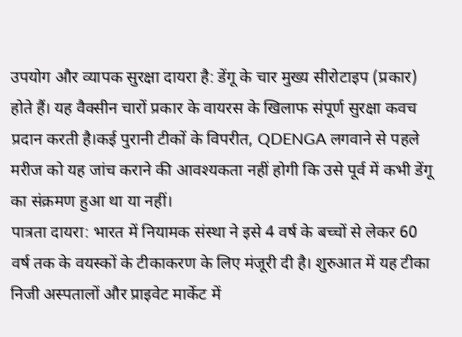उपयोग और व्यापक सुरक्षा दायरा है: डेंगू के चार मुख्य सीरोटाइप (प्रकार) होते हैं। यह वैक्सीन चारों प्रकार के वायरस के खिलाफ संपूर्ण सुरक्षा कवच प्रदान करती है।कई पुरानी टीकों के विपरीत, QDENGA लगवाने से पहले मरीज को यह जांच कराने की आवश्यकता नहीं होगी कि उसे पूर्व में कभी डेंगू का संक्रमण हुआ था या नहीं।
पात्रता दायरा: भारत में नियामक संस्था ने इसे 4 वर्ष के बच्चों से लेकर 60 वर्ष तक के वयस्कों के टीकाकरण के लिए मंजूरी दी है। शुरुआत में यह टीका निजी अस्पतालों और प्राइवेट मार्केट में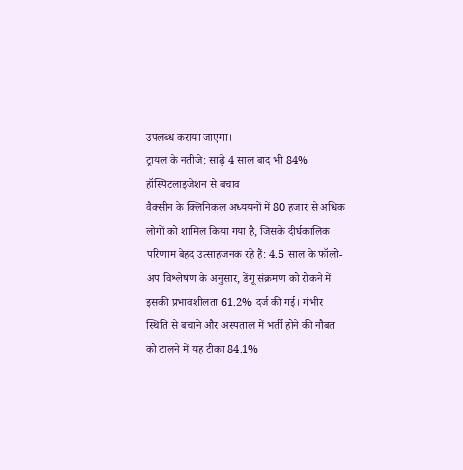उपलब्ध कराया जाएगा।
ट्रायल के नतीजे: साढ़े 4 साल बाद भी 84% हॉस्पिटलाइजेशन से बचाव
वैक्सीन के क्लिनिकल अध्ययनों में 80 हजार से अधिक लोगों को शामिल किया गया है, जिसके दीर्घकालिक परिणाम बेहद उत्साहजनक रहे हैं: 4.5 साल के फॉलो-अप विश्लेषण के अनुसार, डेंगू संक्रमण को रोकने में इसकी प्रभावशीलता 61.2% दर्ज की गई। गंभीर स्थिति से बचाने और अस्पताल में भर्ती होने की नौबत को टालने में यह टीका 84.1%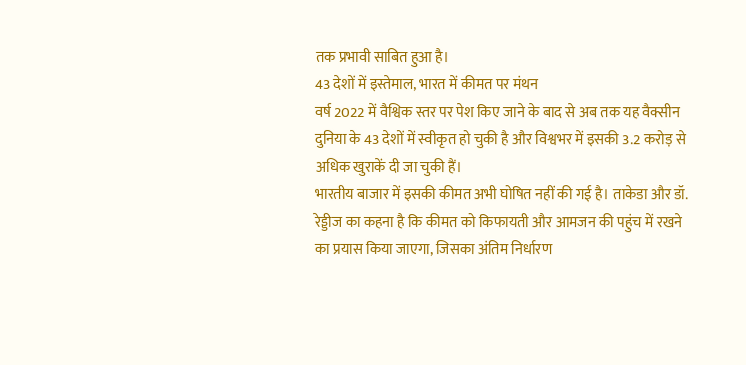तक प्रभावी साबित हुआ है।
43 देशों में इस्तेमाल, भारत में कीमत पर मंथन
वर्ष 2022 में वैश्विक स्तर पर पेश किए जाने के बाद से अब तक यह वैक्सीन दुनिया के 43 देशों में स्वीकृत हो चुकी है और विश्वभर में इसकी 3.2 करोड़ से अधिक खुराकें दी जा चुकी हैं।
भारतीय बाजार में इसकी कीमत अभी घोषित नहीं की गई है। ताकेडा और डॉ. रेड्डीज का कहना है कि कीमत को किफायती और आमजन की पहुंच में रखने का प्रयास किया जाएगा, जिसका अंतिम निर्धारण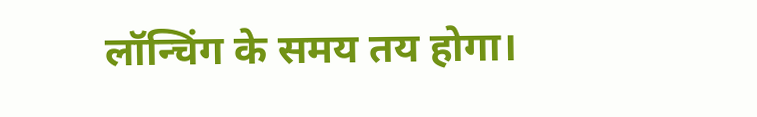लॉन्चिंग के समय तय होगा।